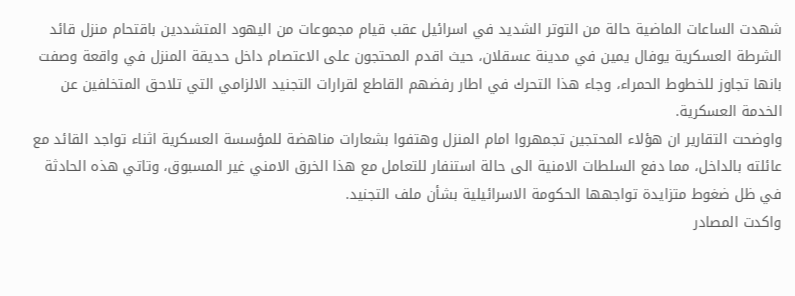شهدت الساعات الماضية حالة من التوتر الشديد في اسرائيل عقب قيام مجموعات من اليهود المتشددين باقتحام منزل قائد الشرطة العسكرية يوفال يمين في مدينة عسقلان، حيث اقدم المحتجون على الاعتصام داخل حديقة المنزل في واقعة وصفت بانها تجاوز للخطوط الحمراء، وجاء هذا التحرك في اطار رفضهم القاطع لقرارات التجنيد الالزامي التي تلاحق المتخلفين عن الخدمة العسكرية.
واوضحت التقارير ان هؤلاء المحتجين تجمهروا امام المنزل وهتفوا بشعارات مناهضة للمؤسسة العسكرية اثناء تواجد القائد مع عائلته بالداخل، مما دفع السلطات الامنية الى حالة استنفار للتعامل مع هذا الخرق الامني غير المسبوق، وتاتي هذه الحادثة في ظل ضغوط متزايدة تواجهها الحكومة الاسرائيلية بشأن ملف التجنيد.
واكدت المصادر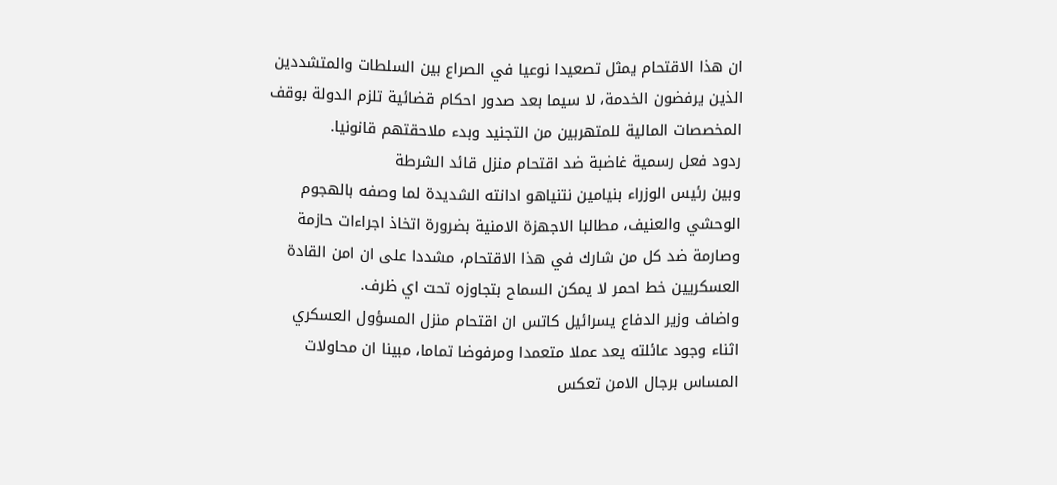ان هذا الاقتحام يمثل تصعيدا نوعيا في الصراع بين السلطات والمتشددين الذين يرفضون الخدمة، لا سيما بعد صدور احكام قضائية تلزم الدولة بوقف المخصصات المالية للمتهربين من التجنيد وبدء ملاحقتهم قانونيا.
ردود فعل رسمية غاضبة ضد اقتحام منزل قائد الشرطة
وبين رئيس الوزراء بنيامين نتنياهو ادانته الشديدة لما وصفه بالهجوم الوحشي والعنيف، مطالبا الاجهزة الامنية بضرورة اتخاذ اجراءات حازمة وصارمة ضد كل من شارك في هذا الاقتحام، مشددا على ان امن القادة العسكريين خط احمر لا يمكن السماح بتجاوزه تحت اي ظرف.
واضاف وزير الدفاع يسرائيل كاتس ان اقتحام منزل المسؤول العسكري اثناء وجود عائلته يعد عملا متعمدا ومرفوضا تماما، مبينا ان محاولات المساس برجال الامن تعكس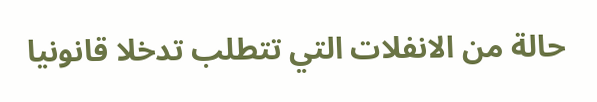حالة من الانفلات التي تتطلب تدخلا قانونيا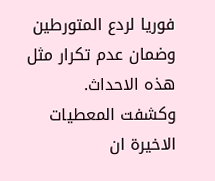فوريا لردع المتورطين وضمان عدم تكرار مثل هذه الاحداث.
وكشفت المعطيات الاخيرة ان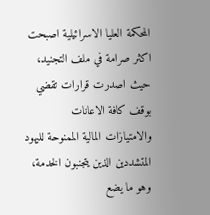المحكمة العليا الاسرائيلية اصبحت اكثر صرامة في ملف التجنيد، حيث اصدرت قرارات تقضي بوقف كافة الاعانات والامتيازات المالية الممنوحة لليهود المتشددين الذين يتجنبون الخدمة، وهو ما يضع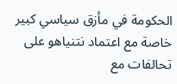الحكومة في مأزق سياسي كبير خاصة مع اعتماد نتنياهو على تحالفات مع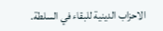الاحزاب الدينية للبقاء في السلطة.